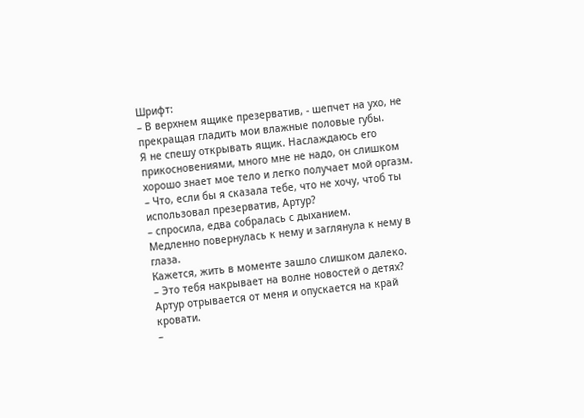Шрифт:
– В верхнем ящике презерватив, - шепчет на ухо, не прекращая гладить мои влажные половые губы.
Я не спешу открывать ящик. Наслаждаюсь его прикосновениями, много мне не надо, он слишком хорошо знает мое тело и легко получает мой оргазм.
– Что, если бы я сказала тебе, что не хочу, чтоб ты использовал презерватив, Артур?
– спросила, едва собралась с дыханием.
Медленно повернулась к нему и заглянула к нему в глаза.
Кажется, жить в моменте зашло слишком далеко.
– Это тебя накрывает на волне новостей о детях?
Артур отрывается от меня и опускается на край кровати.
–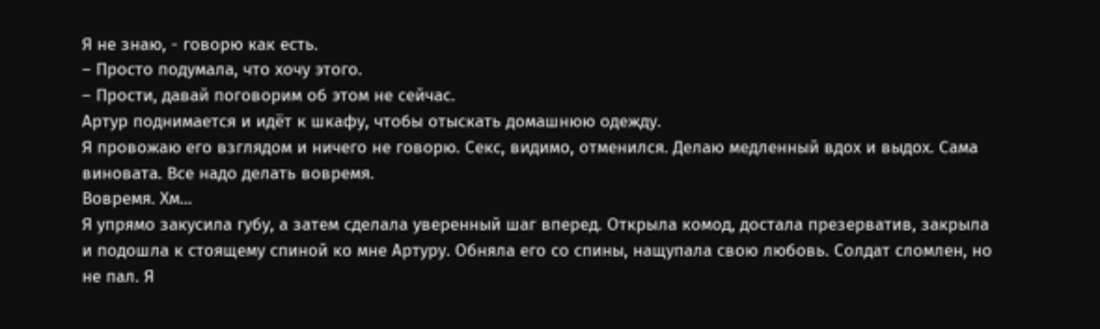Я не знаю, - говорю как есть.
– Просто подумала, что хочу этого.
– Прости, давай поговорим об этом не сейчас.
Артур поднимается и идёт к шкафу, чтобы отыскать домашнюю одежду.
Я провожаю его взглядом и ничего не говорю. Секс, видимо, отменился. Делаю медленный вдох и выдох. Сама виновата. Все надо делать вовремя.
Вовремя. Хм...
Я упрямо закусила губу, а затем сделала уверенный шаг вперед. Открыла комод, достала презерватив, закрыла и подошла к стоящему спиной ко мне Артуру. Обняла его со спины, нащупала свою любовь. Солдат сломлен, но не пал. Я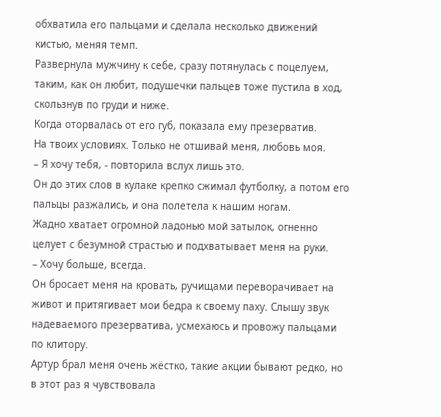обхватила его пальцами и сделала несколько движений кистью, меняя темп.
Развернула мужчину к себе, сразу потянулась с поцелуем, таким, как он любит, подушечки пальцев тоже пустила в ход, скользнув по груди и ниже.
Когда оторвалась от его губ, показала ему презерватив.
На твоих условиях. Только не отшивай меня, любовь моя.
– Я хочу тебя, - повторила вслух лишь это.
Он до этих слов в кулаке крепко сжимал футболку, а потом его пальцы разжались, и она полетела к нашим ногам.
Жадно хватает огромной ладонью мой затылок, огненно целует с безумной страстью и подхватывает меня на руки.
– Хочу больше, всегда.
Он бросает меня на кровать, ручищами переворачивает на живот и притягивает мои бедра к своему паху. Слышу звук надеваемого презерватива, усмехаюсь и провожу пальцами по клитору.
Артур брал меня очень жёстко, такие акции бывают редко, но в этот раз я чувствовала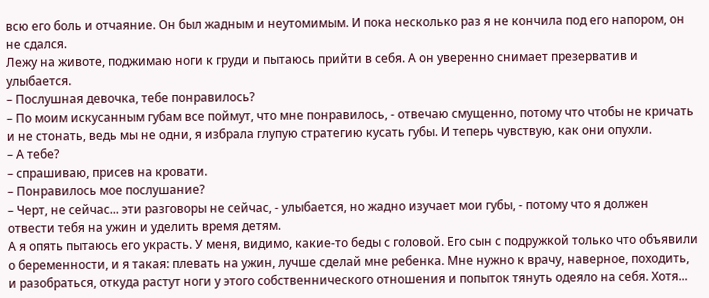всю его боль и отчаяние. Он был жадным и неутомимым. И пока несколько раз я не кончила под его напором, он не сдался.
Лежу на животе, поджимаю ноги к груди и пытаюсь прийти в себя. А он уверенно снимает презерватив и улыбается.
– Послушная девочка, тебе понравилось?
– По моим искусанным губам все поймут, что мне понравилось, - отвечаю смущенно, потому что чтобы не кричать и не стонать, ведь мы не одни, я избрала глупую стратегию кусать губы. И теперь чувствую, как они опухли.
– А тебе?
– спрашиваю, присев на кровати.
– Понравилось мое послушание?
– Черт, не сейчас... эти разговоры не сейчас, - улыбается, но жадно изучает мои губы, - потому что я должен отвести тебя на ужин и уделить время детям.
А я опять пытаюсь его украсть. У меня, видимо, какие-то беды с головой. Его сын с подружкой только что объявили о беременности, и я такая: плевать на ужин, лучше сделай мне ребенка. Мне нужно к врачу, наверное, походить, и разобраться, откуда растут ноги у этого собственнического отношения и попыток тянуть одеяло на себя. Хотя...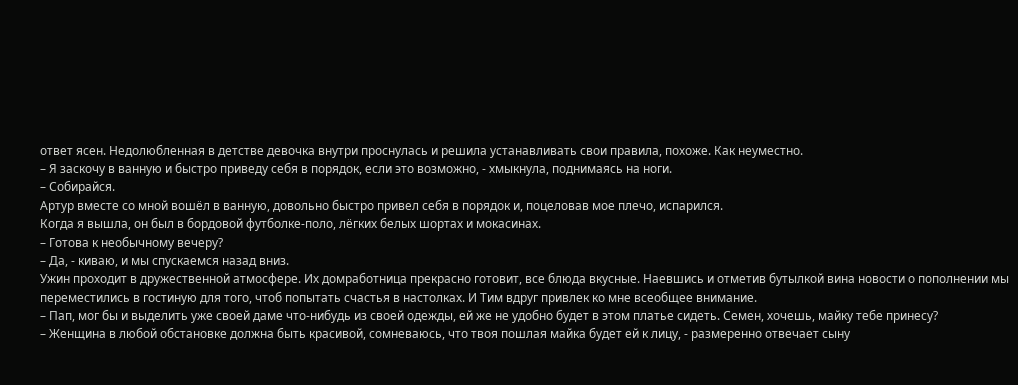ответ ясен. Недолюбленная в детстве девочка внутри проснулась и решила устанавливать свои правила, похоже. Как неуместно.
– Я заскочу в ванную и быстро приведу себя в порядок, если это возможно, - хмыкнула, поднимаясь на ноги.
– Собирайся.
Артур вместе со мной вошёл в ванную, довольно быстро привел себя в порядок и, поцеловав мое плечо, испарился.
Когда я вышла, он был в бордовой футболке-поло, лёгких белых шортах и мокасинах.
– Готова к необычному вечеру?
– Да, - киваю, и мы спускаемся назад вниз.
Ужин проходит в дружественной атмосфере. Их домработница прекрасно готовит, все блюда вкусные. Наевшись и отметив бутылкой вина новости о пополнении мы переместились в гостиную для того, чтоб попытать счастья в настолках. И Тим вдруг привлек ко мне всеобщее внимание.
– Пап, мог бы и выделить уже своей даме что-нибудь из своей одежды, ей же не удобно будет в этом платье сидеть. Семен, хочешь, майку тебе принесу?
– Женщина в любой обстановке должна быть красивой, сомневаюсь, что твоя пошлая майка будет ей к лицу, - размеренно отвечает сыну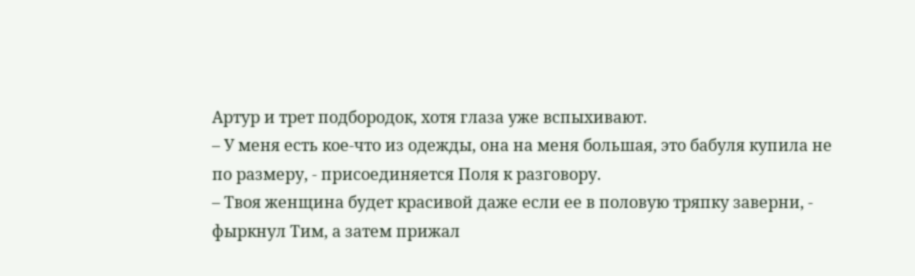Артур и трет подбородок, хотя глаза уже вспыхивают.
– У меня есть кое-что из одежды, она на меня большая, это бабуля купила не по размеру, - присоединяется Поля к разговору.
– Твоя женщина будет красивой даже если ее в половую тряпку заверни, - фыркнул Тим, а затем прижал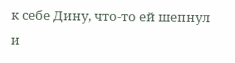к себе Дину, что-то ей шепнул и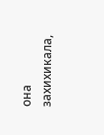она захихикала,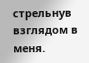стрельнув взглядом в меня.